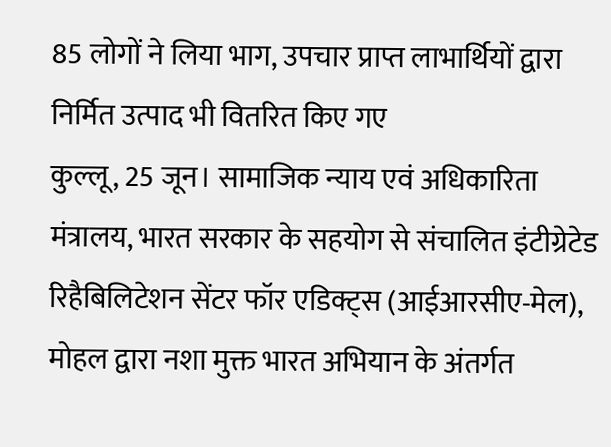85 लोगों ने लिया भाग, उपचार प्राप्त लाभार्थियों द्वारा निर्मित उत्पाद भी वितरित किए गए
कुल्लू, 25 जून। सामाजिक न्याय एवं अधिकारिता मंत्रालय, भारत सरकार के सहयोग से संचालित इंटीग्रेटेड रिहैबिलिटेशन सेंटर फॉर एडिक्ट्स (आईआरसीए-मेल), मोहल द्वारा नशा मुक्त भारत अभियान के अंतर्गत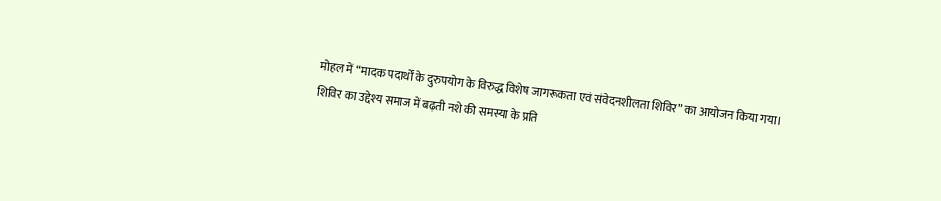मोहल में “मादक पदार्थों के दुरुपयोग के विरुद्ध विशेष जागरूकता एवं संवेदनशीलता शिविर” का आयोजन किया गया।
शिविर का उद्देश्य समाज में बढ़ती नशे की समस्या के प्रति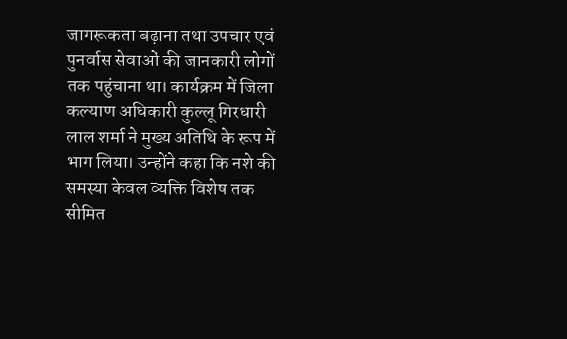जागरूकता बढ़ाना तथा उपचार एवं पुनर्वास सेवाओं की जानकारी लोगों तक पहुंचाना था। कार्यक्रम में जिला कल्याण अधिकारी कुल्लू गिरधारी लाल शर्मा ने मुख्य अतिथि के रूप में भाग लिया। उन्होंने कहा कि नशे की समस्या केवल व्यक्ति विशेष तक सीमित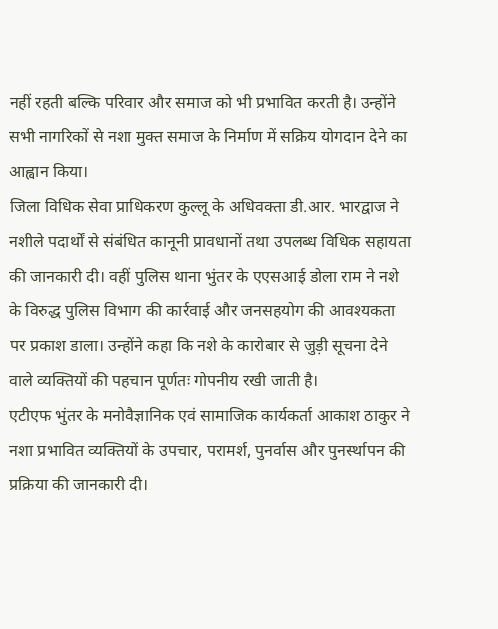नहीं रहती बल्कि परिवार और समाज को भी प्रभावित करती है। उन्होंने सभी नागरिकों से नशा मुक्त समाज के निर्माण में सक्रिय योगदान देने का आह्वान किया।
जिला विधिक सेवा प्राधिकरण कुल्लू के अधिवक्ता डी.आर. भारद्वाज ने नशीले पदार्थों से संबंधित कानूनी प्रावधानों तथा उपलब्ध विधिक सहायता की जानकारी दी। वहीं पुलिस थाना भुंतर के एएसआई डोला राम ने नशे के विरुद्ध पुलिस विभाग की कार्रवाई और जनसहयोग की आवश्यकता पर प्रकाश डाला। उन्होंने कहा कि नशे के कारोबार से जुड़ी सूचना देने वाले व्यक्तियों की पहचान पूर्णतः गोपनीय रखी जाती है।
एटीएफ भुंतर के मनोवैज्ञानिक एवं सामाजिक कार्यकर्ता आकाश ठाकुर ने नशा प्रभावित व्यक्तियों के उपचार, परामर्श, पुनर्वास और पुनर्स्थापन की प्रक्रिया की जानकारी दी।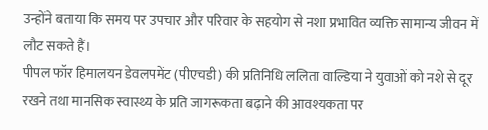उन्होंने बताया कि समय पर उपचार और परिवार के सहयोग से नशा प्रभावित व्यक्ति सामान्य जीवन में लौट सकते हैं।
पीपल फॉर हिमालयन डेवलपमेंट (पीएचडी) की प्रतिनिधि ललिता वाल्डिया ने युवाओं को नशे से दूर रखने तथा मानसिक स्वास्थ्य के प्रति जागरूकता बढ़ाने की आवश्यकता पर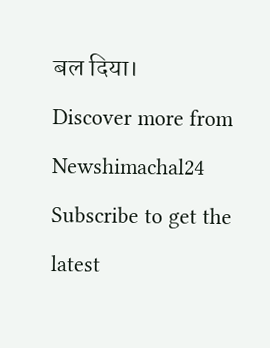बल दिया।
Discover more from Newshimachal24
Subscribe to get the latest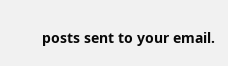posts sent to your email.